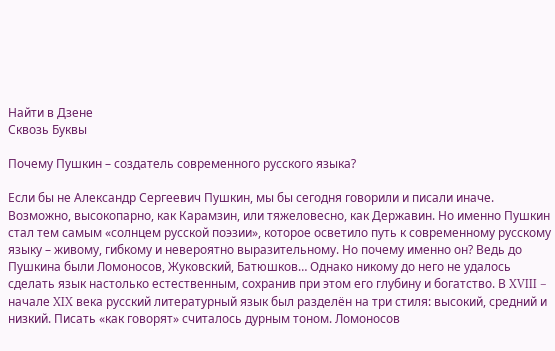Найти в Дзене
Сквозь Буквы

Почему Пушкин – создатель современного русского языка?

Если бы не Александр Сергеевич Пушкин, мы бы сегодня говорили и писали иначе. Возможно, высокопарно, как Карамзин, или тяжеловесно, как Державин. Но именно Пушкин стал тем самым «солнцем русской поэзии», которое осветило путь к современному русскому языку – живому, гибкому и невероятно выразительному. Но почему именно он? Ведь до Пушкина были Ломоносов, Жуковский, Батюшков… Однако никому до него не удалось сделать язык настолько естественным, сохранив при этом его глубину и богатство. В XVIII – начале XIX века русский литературный язык был разделён на три стиля: высокий, средний и низкий. Писать «как говорят» считалось дурным тоном. Ломоносов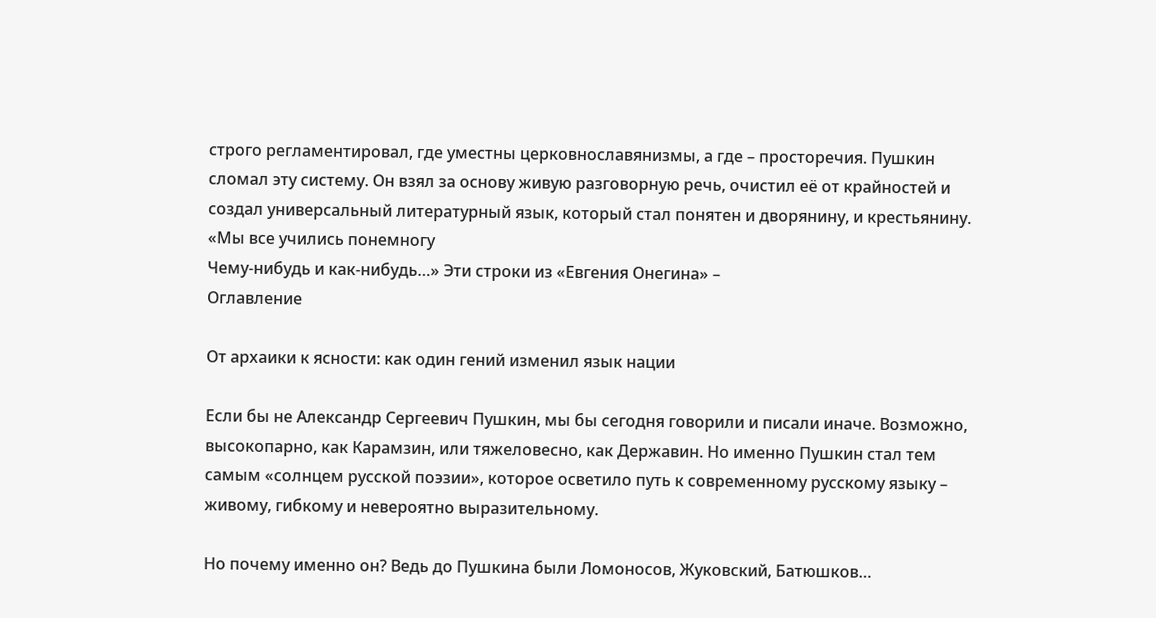строго регламентировал, где уместны церковнославянизмы, а где – просторечия. Пушкин сломал эту систему. Он взял за основу живую разговорную речь, очистил её от крайностей и создал универсальный литературный язык, который стал понятен и дворянину, и крестьянину. «Мы все учились понемногу
Чему-нибудь и как-нибудь…» Эти строки из «Евгения Онегина» –
Оглавление

От архаики к ясности: как один гений изменил язык нации

Если бы не Александр Сергеевич Пушкин, мы бы сегодня говорили и писали иначе. Возможно, высокопарно, как Карамзин, или тяжеловесно, как Державин. Но именно Пушкин стал тем самым «солнцем русской поэзии», которое осветило путь к современному русскому языку – живому, гибкому и невероятно выразительному.

Но почему именно он? Ведь до Пушкина были Ломоносов, Жуковский, Батюшков…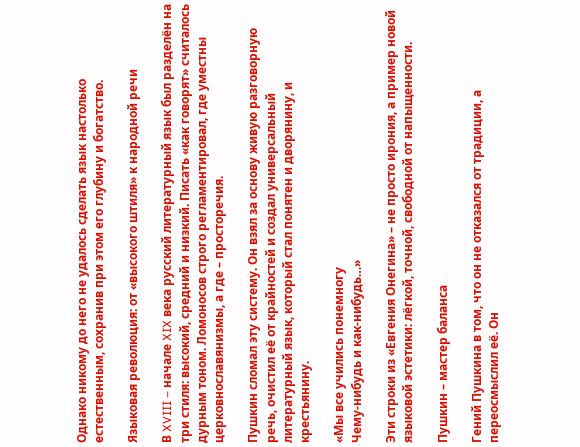Однако никому до него не удалось сделать язык настолько естественным, сохранив при этом его глубину и богатство.

Языковая революция: от «высокого штиля» к народной речи

В XVIII – начале XIX века русский литературный язык был разделён на три стиля: высокий, средний и низкий. Писать «как говорят» считалось дурным тоном. Ломоносов строго регламентировал, где уместны церковнославянизмы, а где – просторечия.

Пушкин сломал эту систему. Он взял за основу живую разговорную речь, очистил её от крайностей и создал универсальный литературный язык, который стал понятен и дворянину, и крестьянину.

«Мы все учились понемногу
Чему-нибудь и как-нибудь…»

Эти строки из «Евгения Онегина» – не просто ирония, а пример новой языковой эстетики: лёгкой, точной, свободной от напыщенности.

Пушкин – мастер баланса

Гений Пушкина в том, что он не отказался от традиции, а переосмыслил её. Он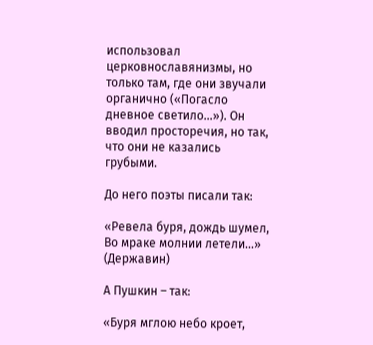использовал церковнославянизмы, но только там, где они звучали органично («Погасло дневное светило…»). Он вводил просторечия, но так, что они не казались грубыми.

До него поэты писали так:

«Ревела буря, дождь шумел,
Во мраке молнии летели…»
(Державин)

А Пушкин – так:

«Буря мглою небо кроет,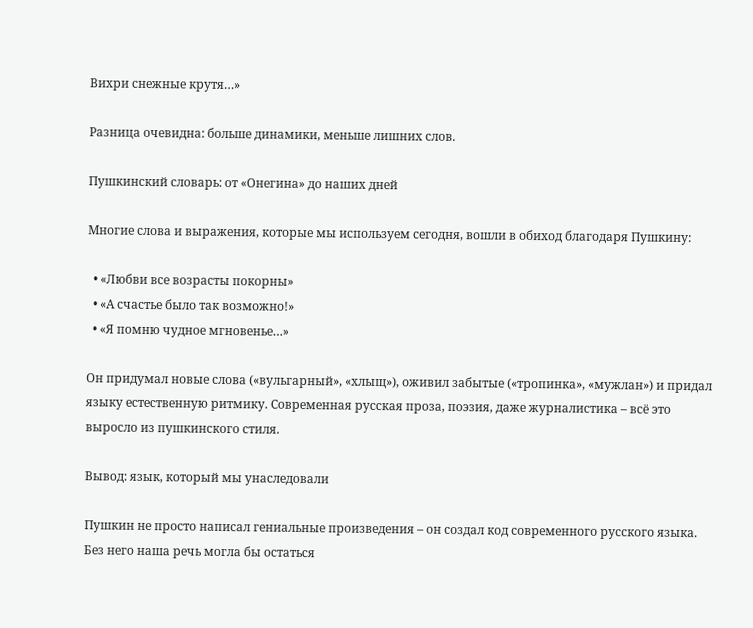Вихри снежные крутя…»

Разница очевидна: больше динамики, меньше лишних слов.

Пушкинский словарь: от «Онегина» до наших дней

Многие слова и выражения, которые мы используем сегодня, вошли в обиход благодаря Пушкину:

  • «Любви все возрасты покорны»
  • «А счастье было так возможно!»
  • «Я помню чудное мгновенье…»

Он придумал новые слова («вульгарный», «хлыщ»), оживил забытые («тропинка», «мужлан») и придал языку естественную ритмику. Современная русская проза, поэзия, даже журналистика – всё это выросло из пушкинского стиля.

Вывод: язык, который мы унаследовали

Пушкин не просто написал гениальные произведения – он создал код современного русского языка. Без него наша речь могла бы остаться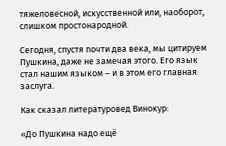тяжеловесной, искусственной или, наоборот, слишком простонародной.

Сегодня, спустя почти два века, мы цитируем Пушкина, даже не замечая этого. Его язык стал нашим языком – и в этом его главная заслуга.

Как сказал литературовед Винокур:

«До Пушкина надо ещё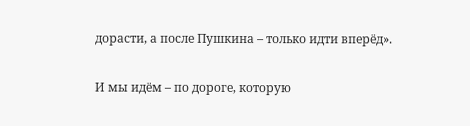дорасти, а после Пушкина – только идти вперёд».

И мы идём – по дороге, которую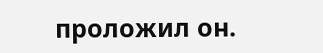проложил он.